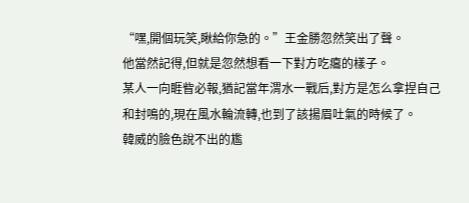“嘿,開個玩笑,瞅給你急的。”王金勝忽然笑出了聲。
他當然記得,但就是忽然想看一下對方吃癟的樣子。
某人一向睚眥必報,猶記當年渭水一戰后,對方是怎么拿捏自己和封鳴的,現在風水輪流轉,也到了該揚眉吐氣的時候了。
韓威的臉色說不出的尷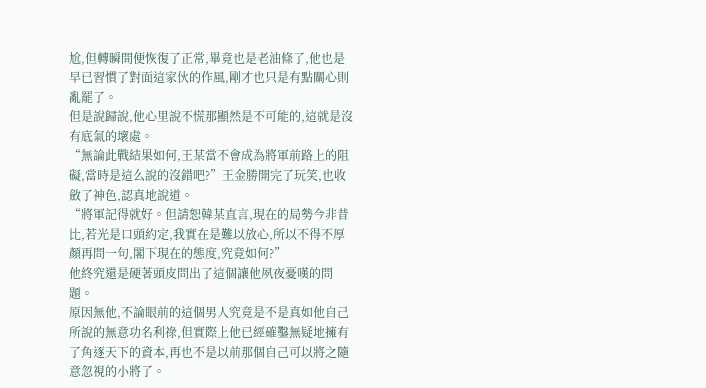尬,但轉瞬間便恢復了正常,畢竟也是老油條了,他也是早已習慣了對面這家伙的作風,剛才也只是有點關心則亂罷了。
但是說歸說,他心里說不慌那顯然是不可能的,這就是沒有底氣的壞處。
“無論此戰結果如何,王某當不會成為將軍前路上的阻礙,當時是這么說的沒錯吧?”王金勝開完了玩笑,也收斂了神色,認真地說道。
“將軍記得就好。但請恕韓某直言,現在的局勢今非昔比,若光是口頭約定,我實在是難以放心,所以不得不厚顏再問一句,閣下現在的態度,究竟如何?”
他終究還是硬著頭皮問出了這個讓他夙夜憂嘆的問題。
原因無他,不論眼前的這個男人究竟是不是真如他自己所說的無意功名利祿,但實際上他已經確鑿無疑地擁有了角逐天下的資本,再也不是以前那個自己可以將之隨意忽視的小將了。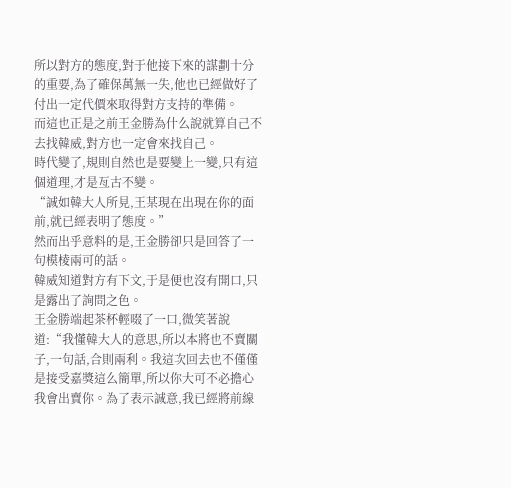所以對方的態度,對于他接下來的謀劃十分的重要,為了確保萬無一失,他也已經做好了付出一定代價來取得對方支持的準備。
而這也正是之前王金勝為什么說就算自己不去找韓威,對方也一定會來找自己。
時代變了,規則自然也是要變上一變,只有這個道理,才是亙古不變。
“誠如韓大人所見,王某現在出現在你的面前,就已經表明了態度。”
然而出乎意料的是,王金勝卻只是回答了一句模棱兩可的話。
韓威知道對方有下文,于是便也沒有開口,只是露出了詢問之色。
王金勝端起茶杯輕啜了一口,微笑著說道:“我懂韓大人的意思,所以本將也不賣關子,一句話,合則兩利。我這次回去也不僅僅是接受嘉獎這么簡單,所以你大可不必擔心我會出賣你。為了表示誠意,我已經將前線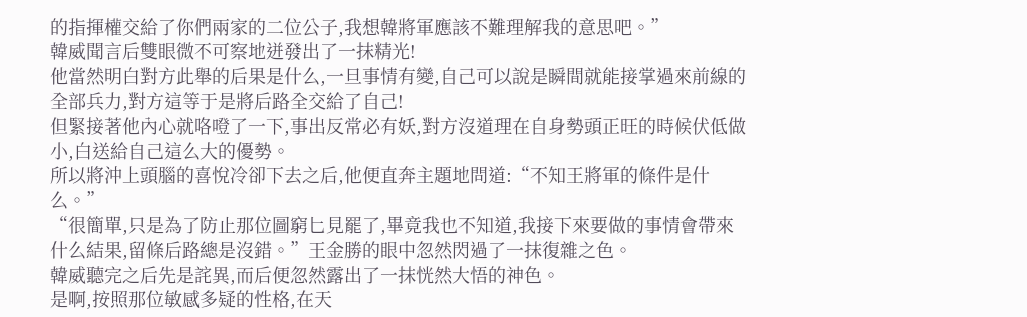的指揮權交給了你們兩家的二位公子,我想韓將軍應該不難理解我的意思吧。”
韓威聞言后雙眼微不可察地迸發出了一抹精光!
他當然明白對方此舉的后果是什么,一旦事情有變,自己可以說是瞬間就能接掌過來前線的全部兵力,對方這等于是將后路全交給了自己!
但緊接著他內心就咯噔了一下,事出反常必有妖,對方沒道理在自身勢頭正旺的時候伏低做小,白送給自己這么大的優勢。
所以將沖上頭腦的喜悅冷卻下去之后,他便直奔主題地問道:“不知王將軍的條件是什么。”
“很簡單,只是為了防止那位圖窮匕見罷了,畢竟我也不知道,我接下來要做的事情會帶來什么結果,留條后路總是沒錯。”王金勝的眼中忽然閃過了一抹復雜之色。
韓威聽完之后先是詫異,而后便忽然露出了一抹恍然大悟的神色。
是啊,按照那位敏感多疑的性格,在天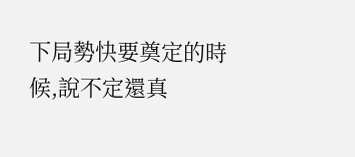下局勢快要奠定的時候,說不定還真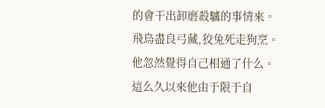的會干出卸磨殺驢的事情來。
飛鳥盡良弓藏,狡兔死走狗烹。
他忽然覺得自己相通了什么。
這么久以來他由于限于自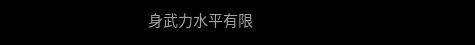身武力水平有限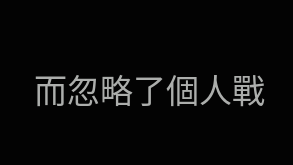而忽略了個人戰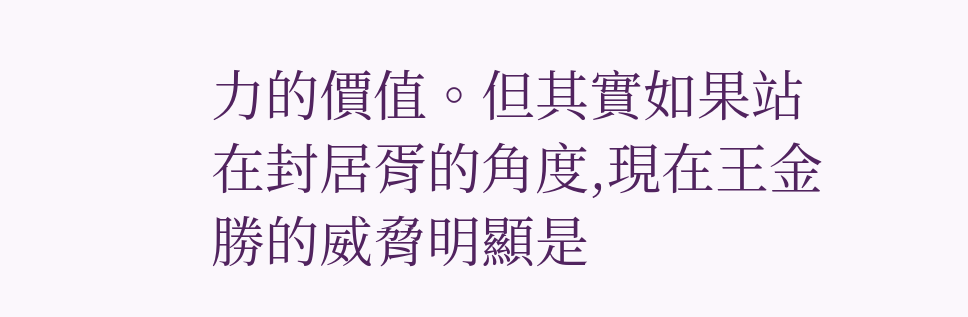力的價值。但其實如果站在封居胥的角度,現在王金勝的威脅明顯是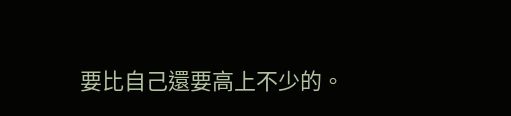要比自己還要高上不少的。